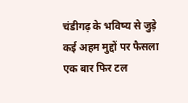चंडीगढ़ के भविष्य से जुड़े कई अहम मुद्दों पर फैसला एक बार फिर टल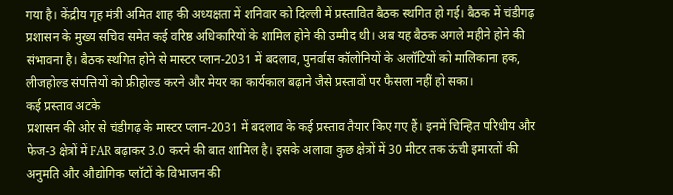गया है। केंद्रीय गृह मंत्री अमित शाह की अध्यक्षता में शनिवार को दिल्ली में प्रस्तावित बैठक स्थगित हो गई। बैठक में चंडीगढ़ प्रशासन के मुख्य सचिव समेत कई वरिष्ठ अधिकारियों के शामिल होने की उम्मीद थी। अब यह बैठक अगले महीने होने की संभावना है। बैठक स्थगित होने से मास्टर प्लान-2031 में बदलाव, पुनर्वास कॉलोनियों के अलॉटियों को मालिकाना हक, लीजहोल्ड संपत्तियों को फ्रीहोल्ड करने और मेयर का कार्यकाल बढ़ाने जैसे प्रस्तावों पर फैसला नहीं हो सका।
कई प्रस्ताव अटके
प्रशासन की ओर से चंडीगढ़ के मास्टर प्लान-2031 में बदलाव के कई प्रस्ताव तैयार किए गए हैं। इनमें चिन्हित परिधीय और फेज-3 क्षेत्रों में FAR बढ़ाकर 3.0 करने की बात शामिल है। इसके अलावा कुछ क्षेत्रों में 30 मीटर तक ऊंची इमारतों की अनुमति और औद्योगिक प्लॉटों के विभाजन की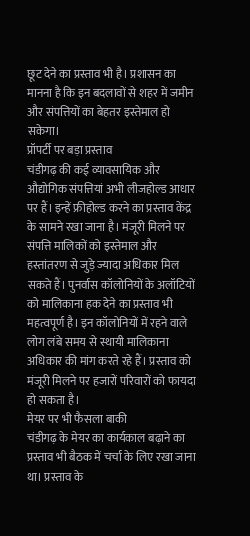छूट देने का प्रस्ताव भी है। प्रशासन का मानना है कि इन बदलावों से शहर में जमीन और संपत्तियों का बेहतर इस्तेमाल हो सकेगा।
प्रॉपर्टी पर बड़ा प्रस्ताव
चंडीगढ़ की कई व्यावसायिक और औद्योगिक संपत्तियां अभी लीजहोल्ड आधार पर हैं। इन्हें फ्रीहोल्ड करने का प्रस्ताव केंद्र के सामने रखा जाना है। मंजूरी मिलने पर संपत्ति मालिकों को इस्तेमाल और हस्तांतरण से जुड़े ज्यादा अधिकार मिल सकते हैं। पुनर्वास कॉलोनियों के अलॉटियों को मालिकाना हक देने का प्रस्ताव भी महत्वपूर्ण है। इन कॉलोनियों में रहने वाले लोग लंबे समय से स्थायी मालिकाना अधिकार की मांग करते रहे हैं। प्रस्ताव को मंजूरी मिलने पर हजारों परिवारों को फायदा हो सकता है।
मेयर पर भी फैसला बाकी
चंडीगढ़ के मेयर का कार्यकाल बढ़ाने का प्रस्ताव भी बैठक में चर्चा के लिए रखा जाना था। प्रस्ताव के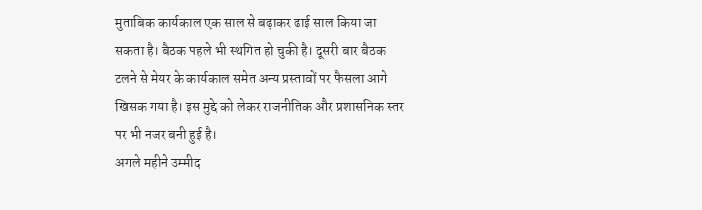मुताबिक कार्यकाल एक साल से बढ़ाकर ढाई साल किया जा सकता है। बैठक पहले भी स्थगित हो चुकी है। दूसरी बार बैठक टलने से मेयर के कार्यकाल समेत अन्य प्रस्तावों पर फैसला आगे खिसक गया है। इस मुद्दे को लेकर राजनीतिक और प्रशासनिक स्तर पर भी नजर बनी हुई है।
अगले महीने उम्मीद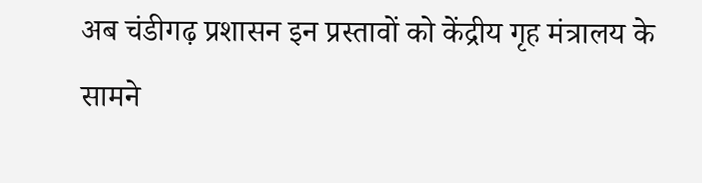अब चंडीगढ़ प्रशासन इन प्रस्तावों को केंद्रीय गृह मंत्रालय के सामने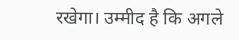रखेगा। उम्मीद है कि अगले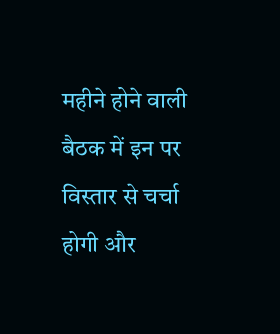महीने होने वाली बैठक में इन पर विस्तार से चर्चा होगी और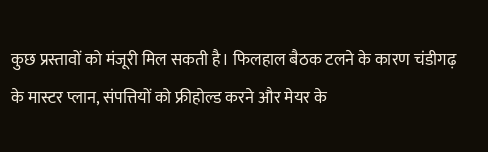कुछ प्रस्तावों को मंजूरी मिल सकती है। फिलहाल बैठक टलने के कारण चंडीगढ़ के मास्टर प्लान, संपत्तियों को फ्रीहोल्ड करने और मेयर के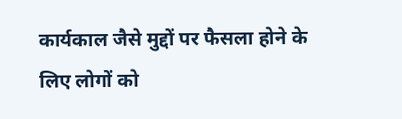कार्यकाल जैसे मुद्दों पर फैसला होने के लिए लोगों को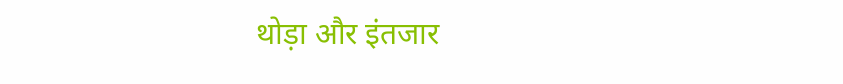थोड़ा और इंतजार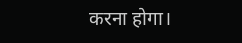करना होगा।